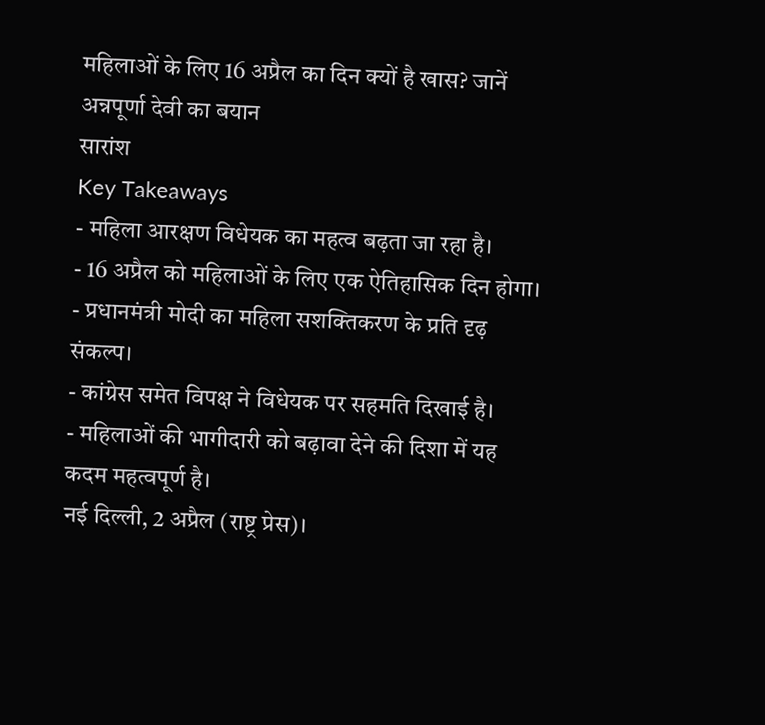महिलाओं के लिए 16 अप्रैल का दिन क्यों है खास? जानें अन्नपूर्णा देवी का बयान
सारांश
Key Takeaways
- महिला आरक्षण विधेयक का महत्व बढ़ता जा रहा है।
- 16 अप्रैल को महिलाओं के लिए एक ऐतिहासिक दिन होगा।
- प्रधानमंत्री मोदी का महिला सशक्तिकरण के प्रति दृढ़ संकल्प।
- कांग्रेस समेत विपक्ष ने विधेयक पर सहमति दिखाई है।
- महिलाओं की भागीदारी को बढ़ावा देने की दिशा में यह कदम महत्वपूर्ण है।
नई दिल्ली, 2 अप्रैल (राष्ट्र प्रेस)।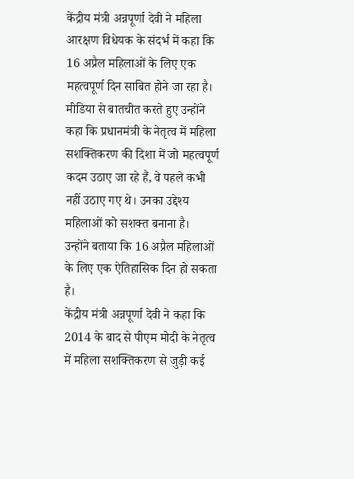केंद्रीय मंत्री अन्नपूर्णा देवी ने महिला आरक्षण विधेयक के संदर्भ में कहा कि 16 अप्रैल महिलाओं के लिए एक महत्वपूर्ण दिन साबित होने जा रहा है।
मीडिया से बातचीत करते हुए उन्होंने कहा कि प्रधानमंत्री के नेतृत्व में महिला सशक्तिकरण की दिशा में जो महत्वपूर्ण कदम उठाए जा रहे हैं, वे पहले कभी नहीं उठाए गए थे। उनका उद्देश्य महिलाओं को सशक्त बनाना है।
उन्होंने बताया कि 16 अप्रैल महिलाओं के लिए एक ऐतिहासिक दिन हो सकता है।
केंद्रीय मंत्री अन्नपूर्णा देवी ने कहा कि 2014 के बाद से पीएम मोदी के नेतृत्व में महिला सशक्तिकरण से जुड़ी कई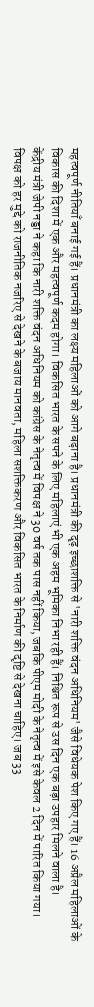महत्वपूर्ण नीतियाँ बनाई गई हैं। प्रधानमंत्री का लक्ष्य महिलाओं को आगे बढ़ाना है। प्रधानमंत्री की दृढ़ इच्छाशक्ति से 'नारी शक्ति वंदन अधिनियम' जैसे विधेयक पेश किए गए हैं। 16 अप्रैल महिलाओं के विकास की दिशा में एक और महत्वपूर्ण कदम होगा। विकसित भारत के सपने के लिए महिलाएं भी एक अहम भूमिका निभा रही हैं। निश्चित रूप से उस दिन एक बड़ा उपहार मिलने वाला है।
केंद्रीय मंत्री जेपी नड्डा ने कहा कि नारी शक्ति वंदन अधिनियम को कांग्रेस के नेतृत्व में विपक्ष ने 30 वर्ष तक पास नहीं किया, जबकि पीएम मोदी के नेतृत्व में इसे केवल 2 दिन में पारित किया गया। विपक्ष को हर मुद्दे को राजनीतिक नजरिए से देखने के बजाय मानवता, महिला सशक्तिकरण और विकसित भारत के निर्माण की दृष्टि से देखना चाहिए। जब 33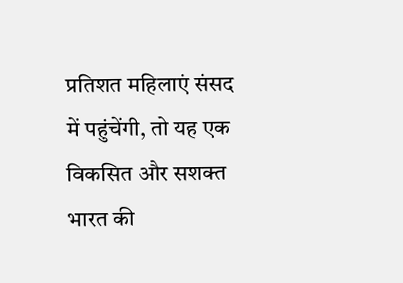प्रतिशत महिलाएं संसद में पहुंचेंगी, तो यह एक विकसित और सशक्त भारत की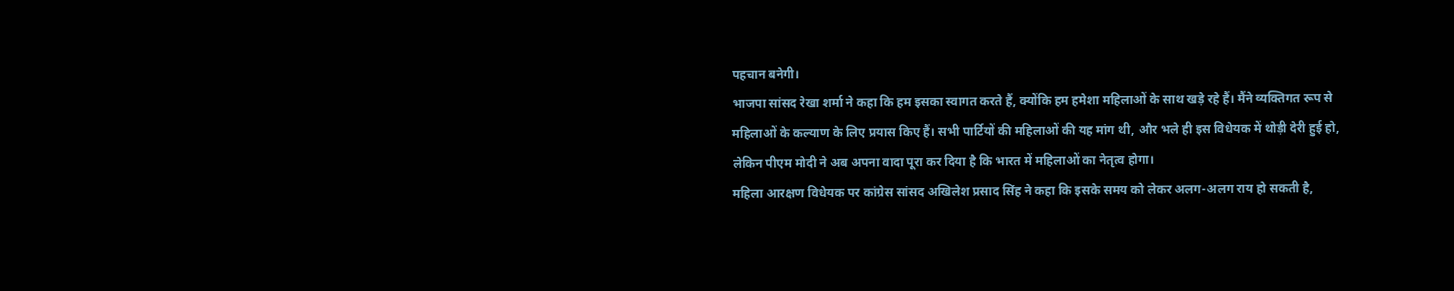पहचान बनेगी।
भाजपा सांसद रेखा शर्मा ने कहा कि हम इसका स्वागत करते हैं, क्योंकि हम हमेशा महिलाओं के साथ खड़े रहे हैं। मैंने व्यक्तिगत रूप से महिलाओं के कल्याण के लिए प्रयास किए हैं। सभी पार्टियों की महिलाओं की यह मांग थी, और भले ही इस विधेयक में थोड़ी देरी हुई हो, लेकिन पीएम मोदी ने अब अपना वादा पूरा कर दिया है कि भारत में महिलाओं का नेतृत्व होगा।
महिला आरक्षण विधेयक पर कांग्रेस सांसद अखिलेश प्रसाद सिंह ने कहा कि इसके समय को लेकर अलग-अलग राय हो सकती है,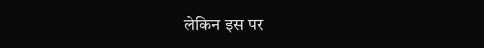लेकिन इस पर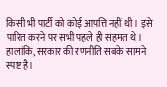किसी भी पार्टी को कोई आपत्ति नहीं थी। इसे पारित करने पर सभी पहले ही सहमत थे। हालांकि, सरकार की रणनीति सबके सामने स्पष्ट है।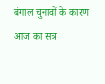बंगाल चुनावों के कारण आज का सत्र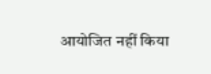आयोजित नहीं किया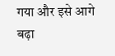गया और इसे आगे बढ़ा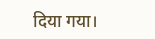दिया गया।